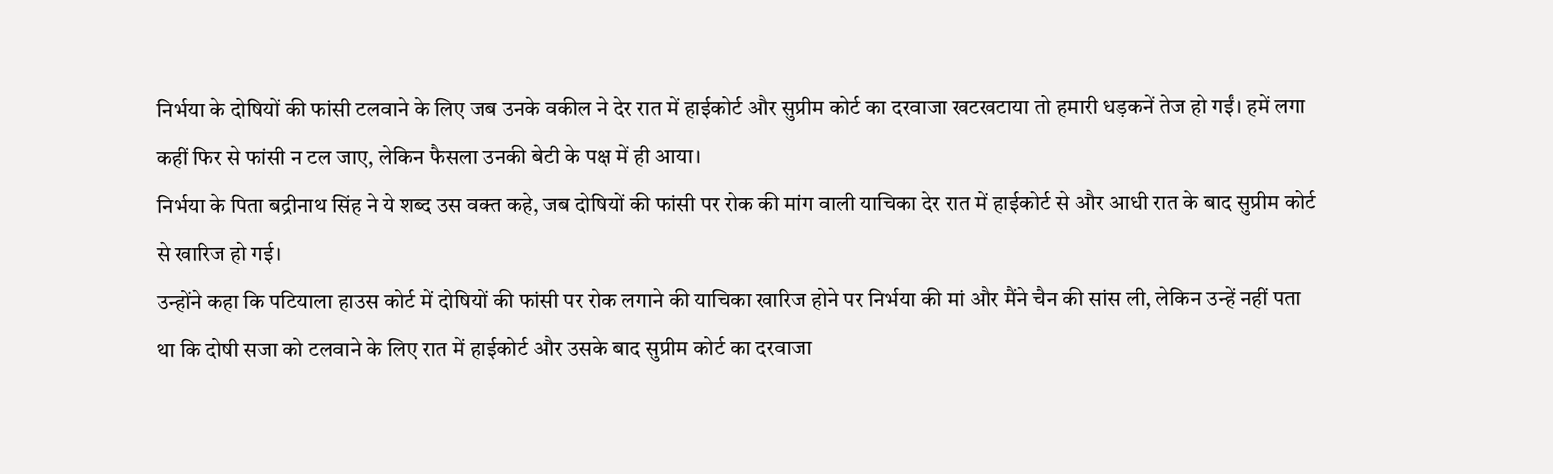निर्भया के दोषियों की फांसी टलवाने के लिए जब उनके वकील ने देर रात में हाईकोर्ट और सुप्रीम कोर्ट का दरवाजा खटखटाया तो हमारी धड़कनें तेज हो गईं। हमें लगा कहीं फिर से फांसी न टल जाए, लेकिन फैसला उनकी बेटी के पक्ष में ही आया।
निर्भया के पिता बद्रीनाथ सिंह ने ये शब्द उस वक्त कहे, जब दोषियों की फांसी पर रोक की मांग वाली याचिका देर रात में हाईकोर्ट से और आधी रात के बाद सुप्रीम कोर्ट से खारिज हो गई।
उन्होंने कहा कि पटियाला हाउस कोर्ट में दोषियों की फांसी पर रोक लगाने की याचिका खारिज होने पर निर्भया की मां और मैंने चैन की सांस ली, लेकिन उन्हें नहीं पता था कि दोषी सजा को टलवाने के लिए रात में हाईकोर्ट और उसके बाद सुप्रीम कोर्ट का दरवाजा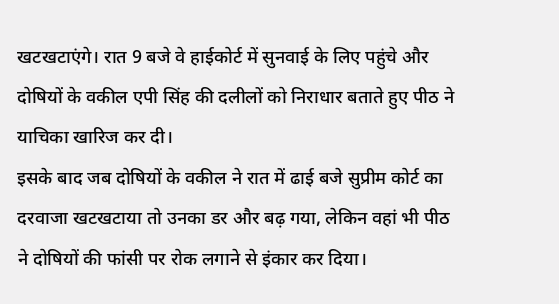खटखटाएंगे। रात 9 बजे वे हाईकोर्ट में सुनवाई के लिए पहुंचे और दोषियों के वकील एपी सिंह की दलीलों को निराधार बताते हुए पीठ ने याचिका खारिज कर दी।
इसके बाद जब दोषियों के वकील ने रात में ढाई बजे सुप्रीम कोर्ट का दरवाजा खटखटाया तो उनका डर और बढ़ गया, लेकिन वहां भी पीठ ने दोषियों की फांसी पर रोक लगाने से इंकार कर दिया।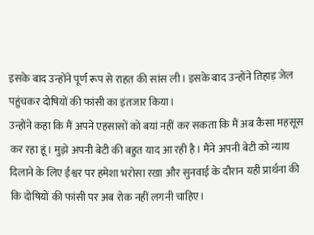इसके बाद उन्होंने पूर्ण रूप से राहत की सांस ली। इसके बाद उन्होंने तिहाड़ जेल पहुंचकर दोषियों की फांसी का इंतजार किया।
उन्होंने कहा कि मैं अपने एहसासों को बयां नहीं कर सकता कि मैं अब कैसा महसूस कर रहा हूं। मुझे अपनी बेटी की बहुत याद आ रही है। मैंने अपनी बेटी को न्याय दिलाने के लिए ईश्वर पर हमेशा भरोसा रखा और सुनवाई के दौरान यही प्रार्थना की कि दोषियों की फांसी पर अब रोक नहीं लगनी चाहिए।